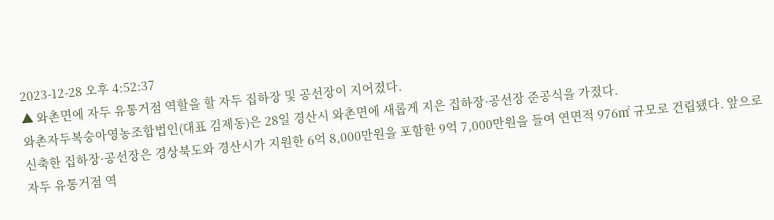2023-12-28 오후 4:52:37
▲ 와촌면에 자두 유통거점 역할을 할 자두 집하장 및 공선장이 지어졌다.
와촌자두복숭아영농조합법인(대표 김제동)은 28일 경산시 와촌면에 새롭게 지은 집하장·공선장 준공식을 가졌다.
신축한 집하장·공선장은 경상북도와 경산시가 지원한 6억 8,000만원을 포함한 9억 7,000만원을 들여 연면적 976㎡ 규모로 건립됐다. 앞으로 자두 유통거점 역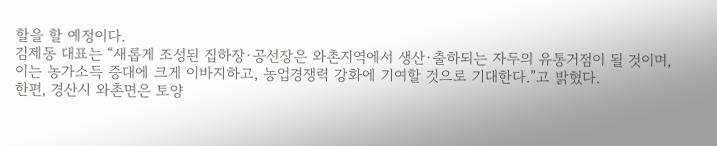할을 할 예정이다.
김제동 대표는 “새롭게 조성된 집하장·공선장은 와촌지역에서 생산·출하되는 자두의 유통거점이 될 것이며, 이는 농가소득 증대에 크게 이바지하고, 농업경쟁력 강화에 기여할 것으로 기대한다.”고 밝혔다.
한편, 경산시 와촌면은 토양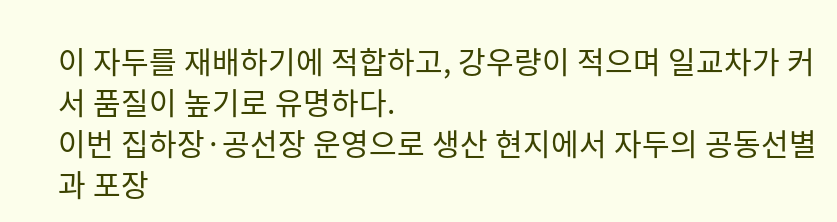이 자두를 재배하기에 적합하고, 강우량이 적으며 일교차가 커서 품질이 높기로 유명하다.
이번 집하장·공선장 운영으로 생산 현지에서 자두의 공동선별과 포장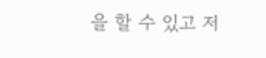을 할 수 있고 저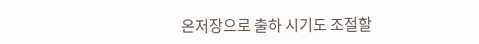온저장으로 출하 시기도 조절할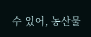수 있어, 농산물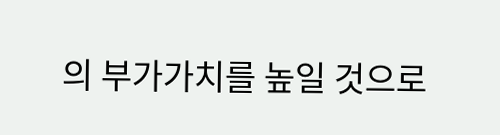의 부가가치를 높일 것으로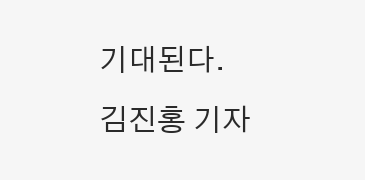기대된다.
김진홍 기자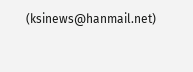(ksinews@hanmail.net)